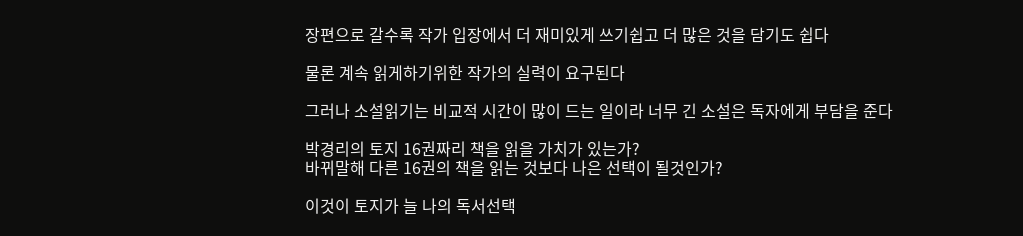장편으로 갈수록 작가 입장에서 더 재미있게 쓰기쉽고 더 많은 것을 담기도 쉽다

물론 계속 읽게하기위한 작가의 실력이 요구된다

그러나 소설읽기는 비교적 시간이 많이 드는 일이라 너무 긴 소설은 독자에게 부담을 준다

박경리의 토지 16권짜리 책을 읽을 가치가 있는가?
바뀌말해 다른 16권의 책을 읽는 것보다 나은 선택이 될것인가?

이것이 토지가 늘 나의 독서선택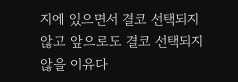지에 있으면서 결코 선택되지않고 앞으로도 결코 선택되지않을 이유다